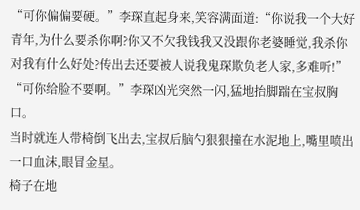“可你偏偏要硬。”李琛直起身来,笑容满面道:“你说我一个大好青年,为什么要杀你啊?你又不欠我钱我又没跟你老婆睡觉,我杀你对我有什么好处?传出去还要被人说我鬼琛欺负老人家,多难听!”
“可你给脸不要啊。”李琛凶光突然一闪,猛地抬脚踹在宝叔胸口。
当时就连人带椅倒飞出去,宝叔后脑勺狠狠撞在水泥地上,嘴里喷出一口血沫,眼冒金星。
椅子在地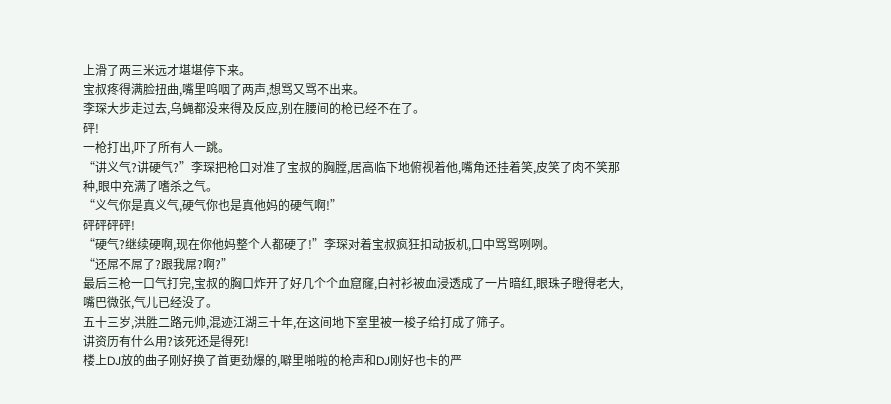上滑了两三米远才堪堪停下来。
宝叔疼得满脸扭曲,嘴里呜咽了两声,想骂又骂不出来。
李琛大步走过去,乌蝇都没来得及反应,别在腰间的枪已经不在了。
砰!
一枪打出,吓了所有人一跳。
“讲义气?讲硬气?”李琛把枪口对准了宝叔的胸膛,居高临下地俯视着他,嘴角还挂着笑,皮笑了肉不笑那种,眼中充满了嗜杀之气。
“义气你是真义气,硬气你也是真他妈的硬气啊!”
砰砰砰砰!
“硬气?继续硬啊,现在你他妈整个人都硬了!”李琛对着宝叔疯狂扣动扳机,口中骂骂咧咧。
“还屌不屌了?跟我屌?啊?”
最后三枪一口气打完,宝叔的胸口炸开了好几个个血窟窿,白衬衫被血浸透成了一片暗红,眼珠子瞪得老大,嘴巴微张,气儿已经没了。
五十三岁,洪胜二路元帅,混迹江湖三十年,在这间地下室里被一梭子给打成了筛子。
讲资历有什么用?该死还是得死!
楼上DJ放的曲子刚好换了首更劲爆的,噼里啪啦的枪声和DJ刚好也卡的严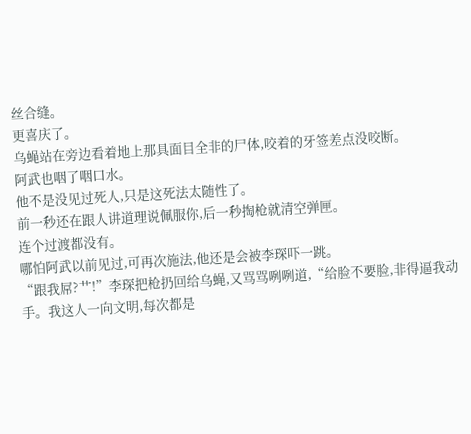丝合缝。
更喜庆了。
乌蝇站在旁边看着地上那具面目全非的尸体,咬着的牙签差点没咬断。
阿武也咽了咽口水。
他不是没见过死人,只是这死法太随性了。
前一秒还在跟人讲道理说佩服你,后一秒掏枪就清空弹匣。
连个过渡都没有。
哪怕阿武以前见过,可再次施法,他还是会被李琛吓一跳。
“跟我屌?艹!”李琛把枪扔回给乌蝇,又骂骂咧咧道,“给脸不要脸,非得逼我动手。我这人一向文明,每次都是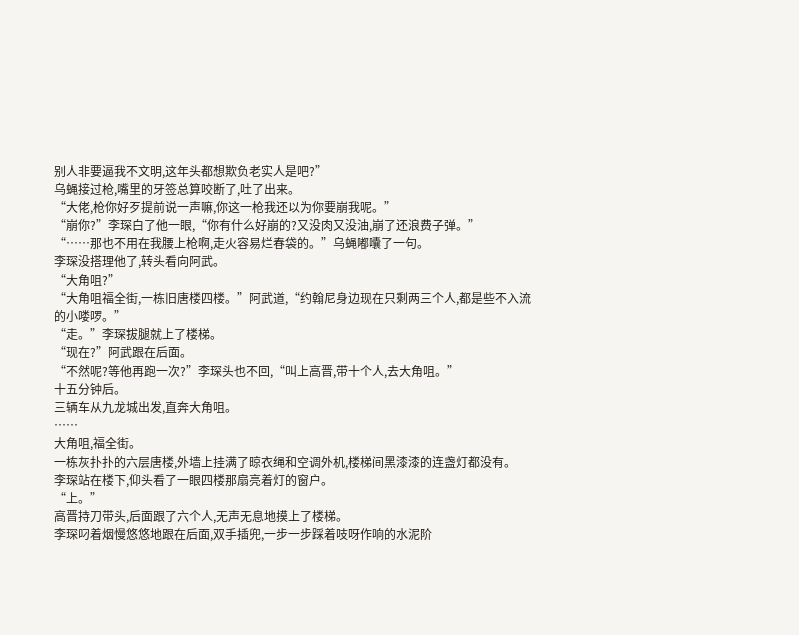别人非要逼我不文明,这年头都想欺负老实人是吧?”
乌蝇接过枪,嘴里的牙签总算咬断了,吐了出来。
“大佬,枪你好歹提前说一声嘛,你这一枪我还以为你要崩我呢。”
“崩你?”李琛白了他一眼,“你有什么好崩的?又没肉又没油,崩了还浪费子弹。”
“……那也不用在我腰上枪啊,走火容易烂春袋的。”乌蝇嘟囔了一句。
李琛没搭理他了,转头看向阿武。
“大角咀?”
“大角咀福全街,一栋旧唐楼四楼。”阿武道,“约翰尼身边现在只剩两三个人,都是些不入流的小喽啰。”
“走。”李琛拔腿就上了楼梯。
“现在?”阿武跟在后面。
“不然呢?等他再跑一次?”李琛头也不回,“叫上高晋,带十个人,去大角咀。”
十五分钟后。
三辆车从九龙城出发,直奔大角咀。
……
大角咀,福全街。
一栋灰扑扑的六层唐楼,外墙上挂满了晾衣绳和空调外机,楼梯间黑漆漆的连盏灯都没有。
李琛站在楼下,仰头看了一眼四楼那扇亮着灯的窗户。
“上。”
高晋持刀带头,后面跟了六个人,无声无息地摸上了楼梯。
李琛叼着烟慢悠悠地跟在后面,双手插兜,一步一步踩着吱呀作响的水泥阶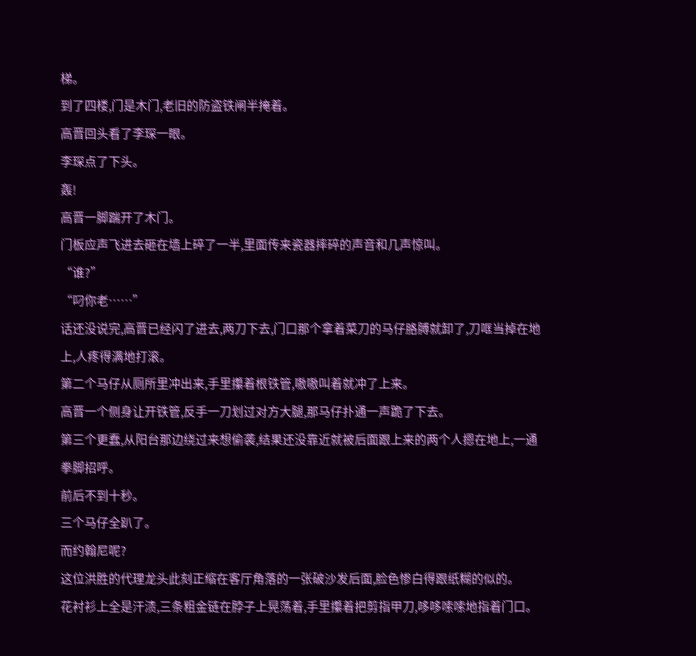梯。
到了四楼,门是木门,老旧的防盗铁闸半掩着。
高晋回头看了李琛一眼。
李琛点了下头。
轰!
高晋一脚踹开了木门。
门板应声飞进去砸在墙上碎了一半,里面传来瓷器摔碎的声音和几声惊叫。
“谁?”
“叼你老……”
话还没说完,高晋已经闪了进去,两刀下去,门口那个拿着菜刀的马仔胳膊就卸了,刀哐当掉在地上,人疼得满地打滚。
第二个马仔从厕所里冲出来,手里攥着根铁管,嗷嗷叫着就冲了上来。
高晋一个侧身让开铁管,反手一刀划过对方大腿,那马仔扑通一声跪了下去。
第三个更蠢,从阳台那边绕过来想偷袭,结果还没靠近就被后面跟上来的两个人摁在地上,一通拳脚招呼。
前后不到十秒。
三个马仔全趴了。
而约翰尼呢?
这位洪胜的代理龙头此刻正缩在客厅角落的一张破沙发后面,脸色惨白得跟纸糊的似的。
花衬衫上全是汗渍,三条粗金链在脖子上晃荡着,手里攥着把剪指甲刀,哆哆嗦嗦地指着门口。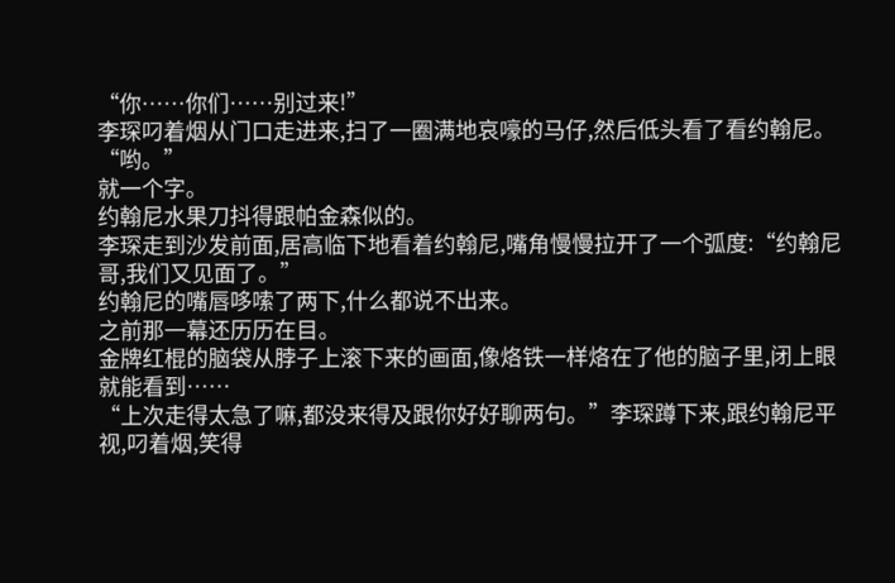“你……你们……别过来!”
李琛叼着烟从门口走进来,扫了一圈满地哀嚎的马仔,然后低头看了看约翰尼。
“哟。”
就一个字。
约翰尼水果刀抖得跟帕金森似的。
李琛走到沙发前面,居高临下地看着约翰尼,嘴角慢慢拉开了一个弧度:“约翰尼哥,我们又见面了。”
约翰尼的嘴唇哆嗦了两下,什么都说不出来。
之前那一幕还历历在目。
金牌红棍的脑袋从脖子上滚下来的画面,像烙铁一样烙在了他的脑子里,闭上眼就能看到……
“上次走得太急了嘛,都没来得及跟你好好聊两句。”李琛蹲下来,跟约翰尼平视,叼着烟,笑得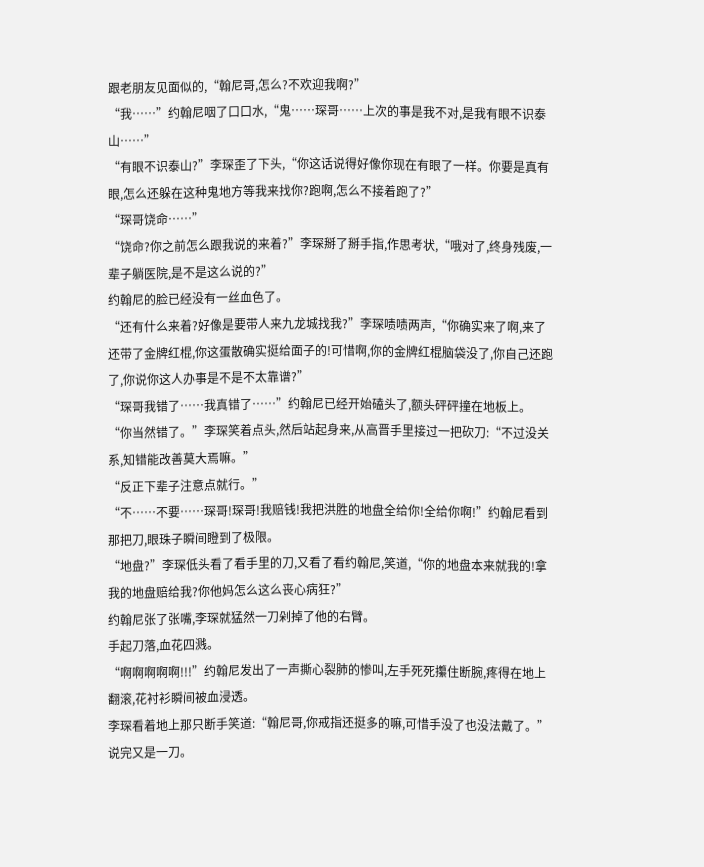跟老朋友见面似的,“翰尼哥,怎么?不欢迎我啊?”
“我……”约翰尼咽了口口水,“鬼……琛哥……上次的事是我不对,是我有眼不识泰山……”
“有眼不识泰山?”李琛歪了下头,“你这话说得好像你现在有眼了一样。你要是真有眼,怎么还躲在这种鬼地方等我来找你?跑啊,怎么不接着跑了?”
“琛哥饶命……”
“饶命?你之前怎么跟我说的来着?”李琛掰了掰手指,作思考状,“哦对了,终身残废,一辈子躺医院,是不是这么说的?”
约翰尼的脸已经没有一丝血色了。
“还有什么来着?好像是要带人来九龙城找我?”李琛啧啧两声,“你确实来了啊,来了还带了金牌红棍,你这蛋散确实挺给面子的!可惜啊,你的金牌红棍脑袋没了,你自己还跑了,你说你这人办事是不是不太靠谱?”
“琛哥我错了……我真错了……”约翰尼已经开始磕头了,额头砰砰撞在地板上。
“你当然错了。”李琛笑着点头,然后站起身来,从高晋手里接过一把砍刀:“不过没关系,知错能改善莫大焉嘛。”
“反正下辈子注意点就行。”
“不……不要……琛哥!琛哥!我赔钱!我把洪胜的地盘全给你!全给你啊!”约翰尼看到那把刀,眼珠子瞬间瞪到了极限。
“地盘?”李琛低头看了看手里的刀,又看了看约翰尼,笑道,“你的地盘本来就我的!拿我的地盘赔给我?你他妈怎么这么丧心病狂?”
约翰尼张了张嘴,李琛就猛然一刀剁掉了他的右臂。
手起刀落,血花四溅。
“啊啊啊啊啊!!!”约翰尼发出了一声撕心裂肺的惨叫,左手死死攥住断腕,疼得在地上翻滚,花衬衫瞬间被血浸透。
李琛看着地上那只断手笑道:“翰尼哥,你戒指还挺多的嘛,可惜手没了也没法戴了。”
说完又是一刀。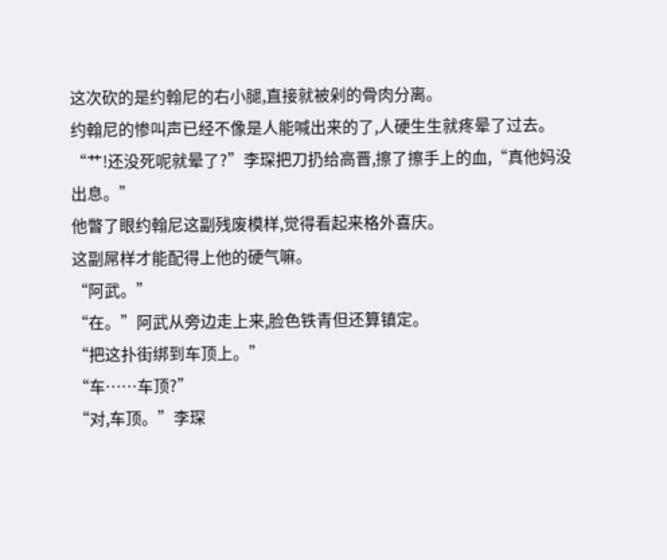这次砍的是约翰尼的右小腿,直接就被剁的骨肉分离。
约翰尼的惨叫声已经不像是人能喊出来的了,人硬生生就疼晕了过去。
“艹!还没死呢就晕了?”李琛把刀扔给高晋,擦了擦手上的血,“真他妈没出息。”
他瞥了眼约翰尼这副残废模样,觉得看起来格外喜庆。
这副屌样才能配得上他的硬气嘛。
“阿武。”
“在。”阿武从旁边走上来,脸色铁青但还算镇定。
“把这扑街绑到车顶上。”
“车……车顶?”
“对,车顶。”李琛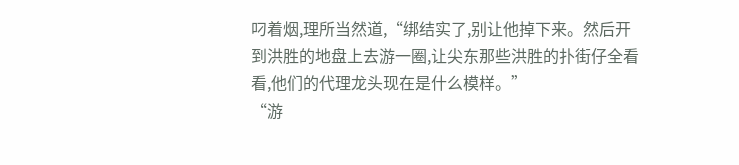叼着烟,理所当然道,“绑结实了,别让他掉下来。然后开到洪胜的地盘上去游一圈,让尖东那些洪胜的扑街仔全看看,他们的代理龙头现在是什么模样。”
“游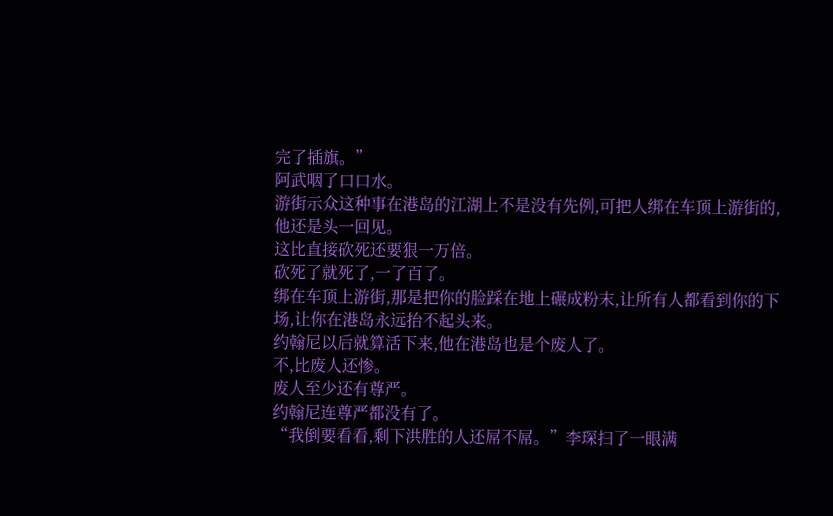完了插旗。”
阿武咽了口口水。
游街示众这种事在港岛的江湖上不是没有先例,可把人绑在车顶上游街的,他还是头一回见。
这比直接砍死还要狠一万倍。
砍死了就死了,一了百了。
绑在车顶上游街,那是把你的脸踩在地上碾成粉末,让所有人都看到你的下场,让你在港岛永远抬不起头来。
约翰尼以后就算活下来,他在港岛也是个废人了。
不,比废人还惨。
废人至少还有尊严。
约翰尼连尊严都没有了。
“我倒要看看,剩下洪胜的人还屌不屌。”李琛扫了一眼满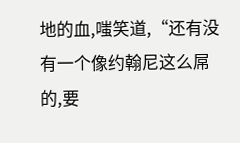地的血,嗤笑道,“还有没有一个像约翰尼这么屌的,要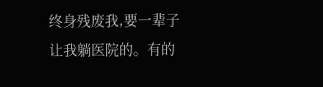终身残废我,要一辈子让我躺医院的。有的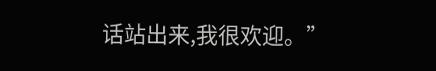话站出来,我很欢迎。”